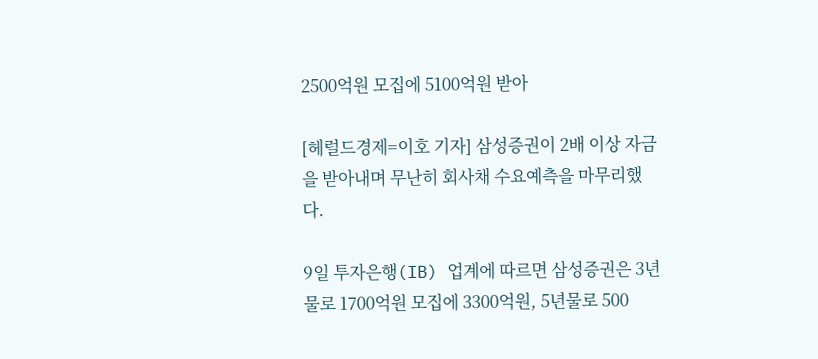2500억원 모집에 5100억원 받아

[헤럴드경제=이호 기자] 삼성증권이 2배 이상 자금을 받아내며 무난히 회사채 수요예측을 마무리했다.

9일 투자은행(IB) 업계에 따르면 삼성증권은 3년물로 1700억원 모집에 3300억원, 5년물로 500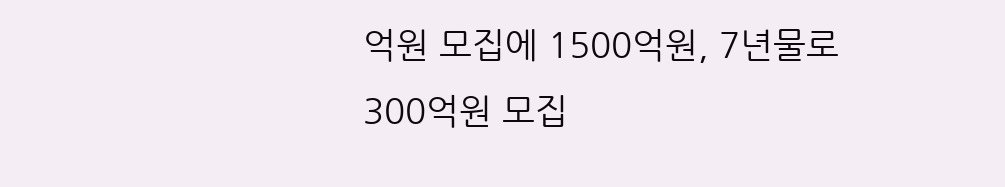억원 모집에 1500억원, 7년물로 300억원 모집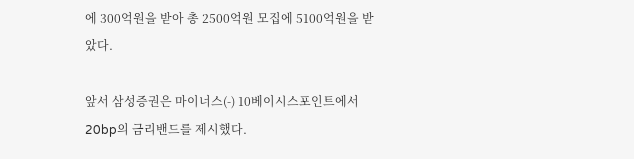에 300억원을 받아 총 2500억원 모집에 5100억원을 받았다.

앞서 삼성증권은 마이너스(-) 10베이시스포인트에서 20bp의 금리밴드를 제시했다.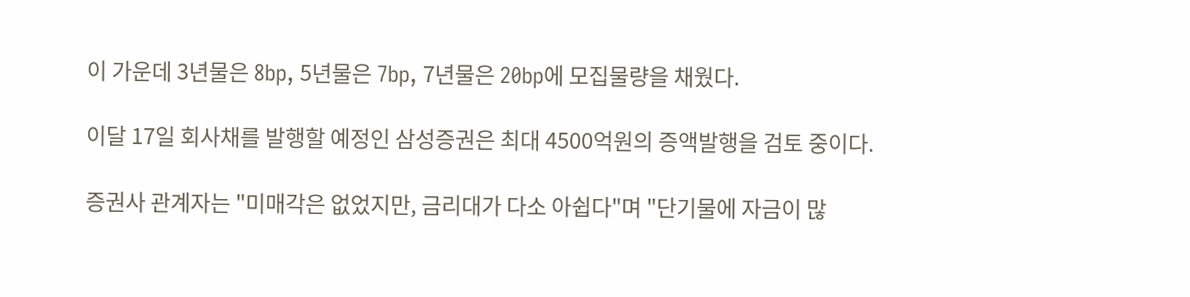이 가운데 3년물은 8bp, 5년물은 7bp, 7년물은 20bp에 모집물량을 채웠다.

이달 17일 회사채를 발행할 예정인 삼성증권은 최대 4500억원의 증액발행을 검토 중이다.

증권사 관계자는 "미매각은 없었지만, 금리대가 다소 아쉽다"며 "단기물에 자금이 많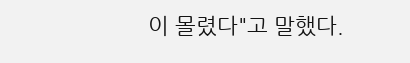이 몰렸다"고 말했다.